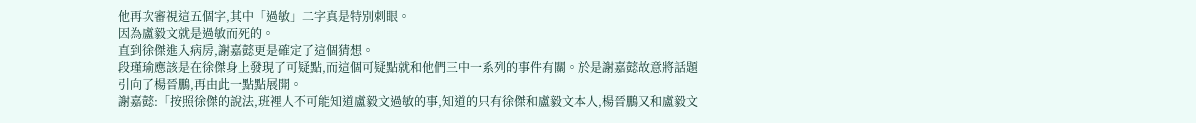他再次審視這五個字,其中「過敏」二字真是特別刺眼。
因為盧毅文就是過敏而死的。
直到徐傑進入病房,謝嘉懿更是確定了這個猜想。
段瑾瑜應該是在徐傑身上發現了可疑點,而這個可疑點就和他們三中一系列的事件有關。於是謝嘉懿故意將話題引向了楊晉鵬,再由此一點點展開。
謝嘉懿:「按照徐傑的說法,班裡人不可能知道盧毅文過敏的事,知道的只有徐傑和盧毅文本人,楊晉鵬又和盧毅文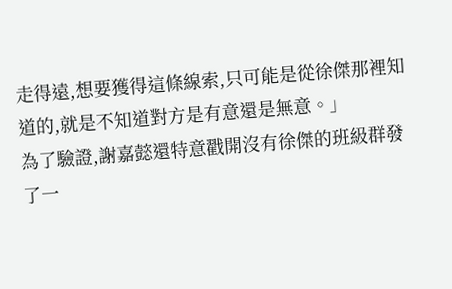走得遠,想要獲得這條線索,只可能是從徐傑那裡知道的,就是不知道對方是有意還是無意。」
為了驗證,謝嘉懿還特意戳開沒有徐傑的班級群發了一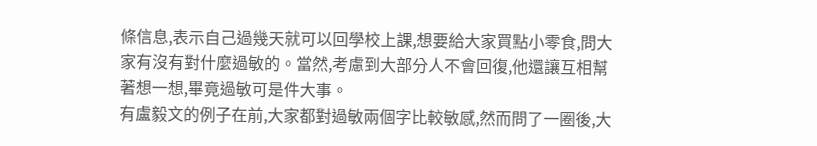條信息,表示自己過幾天就可以回學校上課,想要給大家買點小零食,問大家有沒有對什麼過敏的。當然,考慮到大部分人不會回復,他還讓互相幫著想一想,畢竟過敏可是件大事。
有盧毅文的例子在前,大家都對過敏兩個字比較敏感,然而問了一圈後,大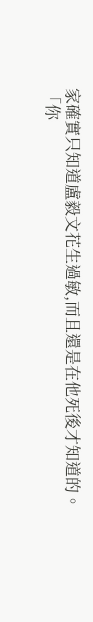家確實只知道盧毅文花生過敏,而且還是在他死後才知道的。
「你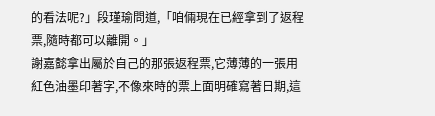的看法呢?」段瑾瑜問道,「咱倆現在已經拿到了返程票,隨時都可以離開。」
謝嘉懿拿出屬於自己的那張返程票,它薄薄的一張用紅色油墨印著字,不像來時的票上面明確寫著日期,這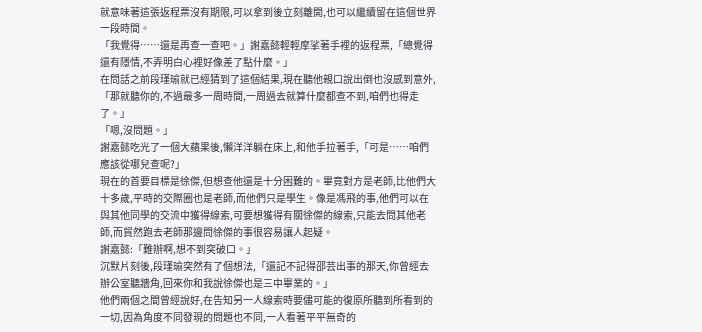就意味著這張返程票沒有期限,可以拿到後立刻離開,也可以繼續留在這個世界一段時間。
「我覺得……還是再查一查吧。」謝嘉懿輕輕摩挲著手裡的返程票,「總覺得還有隱情,不弄明白心裡好像差了點什麼。」
在問話之前段瑾瑜就已經猜到了這個結果,現在聽他親口說出倒也沒感到意外,「那就聽你的,不過最多一周時間,一周過去就算什麼都查不到,咱們也得走了。」
「嗯,沒問題。」
謝嘉懿吃光了一個大蘋果後,懶洋洋躺在床上,和他手拉著手,「可是……咱們應該從哪兒查呢?」
現在的首要目標是徐傑,但想查他還是十分困難的。畢竟對方是老師,比他們大十多歲,平時的交際圈也是老師,而他們只是學生。像是馮飛的事,他們可以在與其他同學的交流中獲得線索,可要想獲得有關徐傑的線索,只能去問其他老師,而貿然跑去老師那邊問徐傑的事很容易讓人起疑。
謝嘉懿:「難辦啊,想不到突破口。」
沉默片刻後,段瑾瑜突然有了個想法,「還記不記得邵芸出事的那天,你曾經去辦公室聽牆角,回來你和我說徐傑也是三中畢業的。」
他們兩個之間曾經說好,在告知另一人線索時要儘可能的復原所聽到所看到的一切,因為角度不同發現的問題也不同,一人看著平平無奇的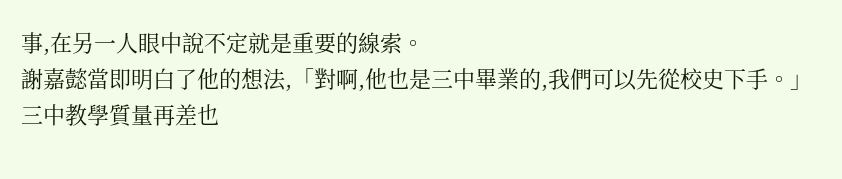事,在另一人眼中說不定就是重要的線索。
謝嘉懿當即明白了他的想法,「對啊,他也是三中畢業的,我們可以先從校史下手。」
三中教學質量再差也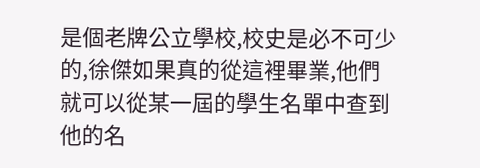是個老牌公立學校,校史是必不可少的,徐傑如果真的從這裡畢業,他們就可以從某一屆的學生名單中查到他的名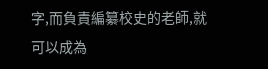字,而負責編纂校史的老師,就可以成為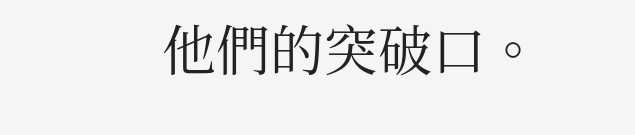他們的突破口。